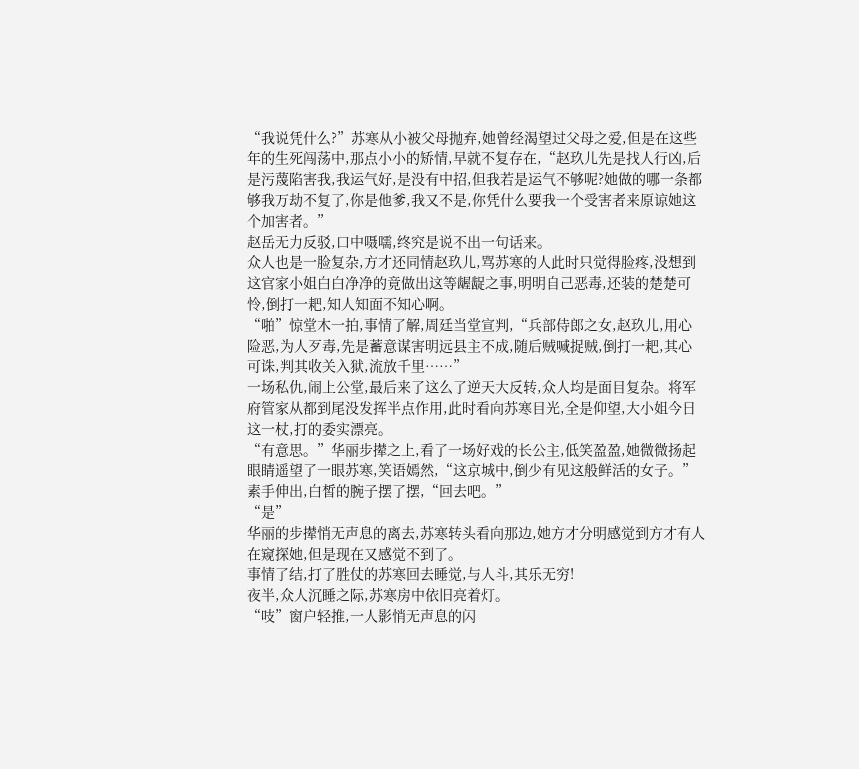“我说凭什么?”苏寒从小被父母抛弃,她曾经渴望过父母之爱,但是在这些年的生死闯荡中,那点小小的矫情,早就不复存在,“赵玖儿先是找人行凶,后是污蔑陷害我,我运气好,是没有中招,但我若是运气不够呢?她做的哪一条都够我万劫不复了,你是他爹,我又不是,你凭什么要我一个受害者来原谅她这个加害者。”
赵岳无力反驳,口中嗫嚅,终究是说不出一句话来。
众人也是一脸复杂,方才还同情赵玖儿,骂苏寒的人此时只觉得脸疼,没想到这官家小姐白白净净的竟做出这等龌龊之事,明明自己恶毒,还装的楚楚可怜,倒打一耙,知人知面不知心啊。
“啪”惊堂木一拍,事情了解,周廷当堂宣判,“兵部侍郎之女,赵玖儿,用心险恶,为人歹毒,先是蓄意谋害明远县主不成,随后贼喊捉贼,倒打一耙,其心可诛,判其收关入狱,流放千里……”
一场私仇,闹上公堂,最后来了这么了逆天大反转,众人均是面目复杂。将军府管家从都到尾没发挥半点作用,此时看向苏寒目光,全是仰望,大小姐今日这一杖,打的委实漂亮。
“有意思。”华丽步撵之上,看了一场好戏的长公主,低笑盈盈,她微微扬起眼睛遥望了一眼苏寒,笑语嫣然,“这京城中,倒少有见这般鲜活的女子。”
素手伸出,白皙的腕子摆了摆,“回去吧。”
“是”
华丽的步撵悄无声息的离去,苏寒转头看向那边,她方才分明感觉到方才有人在窥探她,但是现在又感觉不到了。
事情了结,打了胜仗的苏寒回去睡觉,与人斗,其乐无穷!
夜半,众人沉睡之际,苏寒房中依旧亮着灯。
“吱”窗户轻推,一人影悄无声息的闪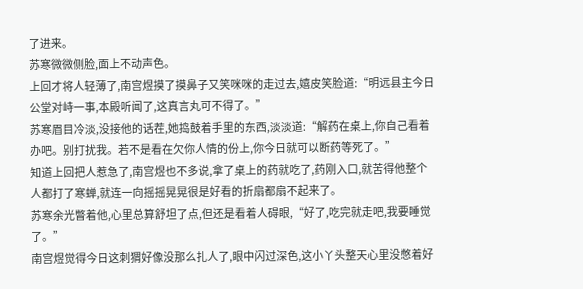了进来。
苏寒微微侧脸,面上不动声色。
上回才将人轻薄了,南宫煜摸了摸鼻子又笑咪咪的走过去,嬉皮笑脸道:“明远县主今日公堂对峙一事,本殿听闻了,这真言丸可不得了。”
苏寒眉目冷淡,没接他的话茬,她捣鼓着手里的东西,淡淡道:“解药在桌上,你自己看着办吧。别打扰我。若不是看在欠你人情的份上,你今日就可以断药等死了。”
知道上回把人惹急了,南宫煜也不多说,拿了桌上的药就吃了,药刚入口,就苦得他整个人都打了寒蝉,就连一向摇摇晃晃很是好看的折扇都扇不起来了。
苏寒余光瞥着他,心里总算舒坦了点,但还是看着人碍眼,“好了,吃完就走吧,我要睡觉了。”
南宫煜觉得今日这刺猬好像没那么扎人了,眼中闪过深色,这小丫头整天心里没憋着好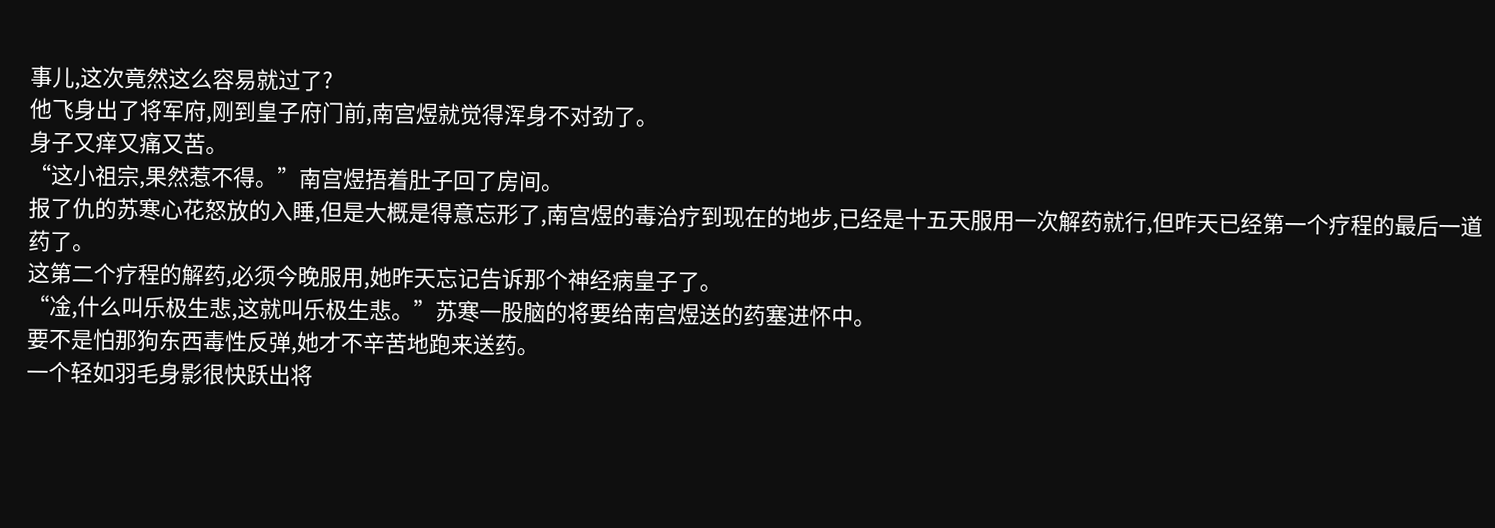事儿,这次竟然这么容易就过了?
他飞身出了将军府,刚到皇子府门前,南宫煜就觉得浑身不对劲了。
身子又痒又痛又苦。
“这小祖宗,果然惹不得。”南宫煜捂着肚子回了房间。
报了仇的苏寒心花怒放的入睡,但是大概是得意忘形了,南宫煜的毒治疗到现在的地步,已经是十五天服用一次解药就行,但昨天已经第一个疗程的最后一道药了。
这第二个疗程的解药,必须今晚服用,她昨天忘记告诉那个神经病皇子了。
“凎,什么叫乐极生悲,这就叫乐极生悲。”苏寒一股脑的将要给南宫煜送的药塞进怀中。
要不是怕那狗东西毒性反弹,她才不辛苦地跑来送药。
一个轻如羽毛身影很快跃出将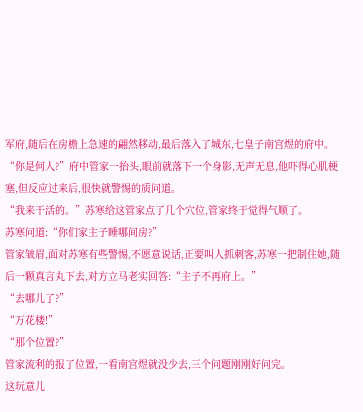军府,随后在房檐上急速的翩然移动,最后落入了城东,七皇子南宫煜的府中。
“你是何人?”府中管家一抬头,眼前就落下一个身影,无声无息,他吓得心肌梗塞,但反应过来后,很快就警惕的质问道。
“我来干活的。”苏寒给这管家点了几个穴位,管家终于觉得气顺了。
苏寒问道:“你们家主子睡哪间房?”
管家皱眉,面对苏寒有些警惕,不愿意说话,正要叫人抓刺客,苏寒一把制住她,随后一颗真言丸下去,对方立马老实回答:“主子不再府上。”
“去哪儿了?”
“万花楼!”
“那个位置?”
管家流利的报了位置,一看南宫煜就没少去,三个问题刚刚好问完。
这玩意儿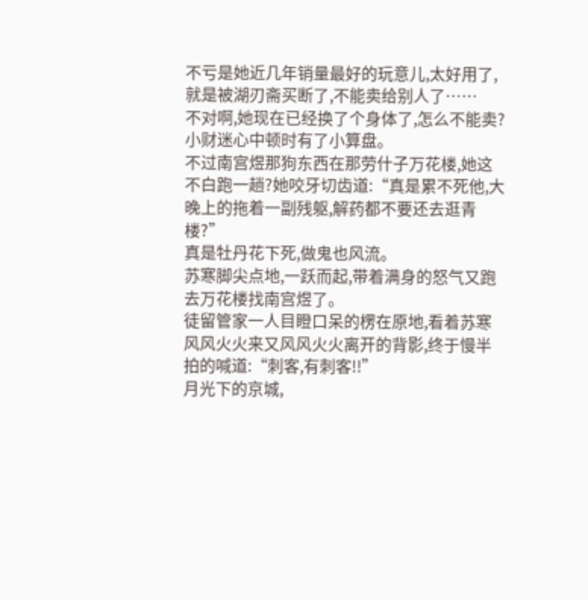不亏是她近几年销量最好的玩意儿,太好用了,就是被湖刃斋买断了,不能卖给别人了……
不对啊,她现在已经换了个身体了,怎么不能卖?
小财迷心中顿时有了小算盘。
不过南宫煜那狗东西在那劳什子万花楼,她这不白跑一趟?她咬牙切齿道:“真是累不死他,大晚上的拖着一副残躯,解药都不要还去逛青楼?”
真是牡丹花下死,做鬼也风流。
苏寒脚尖点地,一跃而起,带着满身的怒气又跑去万花楼找南宫煜了。
徒留管家一人目瞪口呆的楞在原地,看着苏寒风风火火来又风风火火离开的背影,终于慢半拍的喊道:“刺客,有刺客!!”
月光下的京城,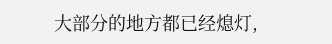大部分的地方都已经熄灯,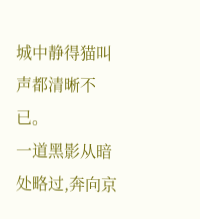城中静得猫叫声都清晰不已。
一道黑影从暗处略过,奔向京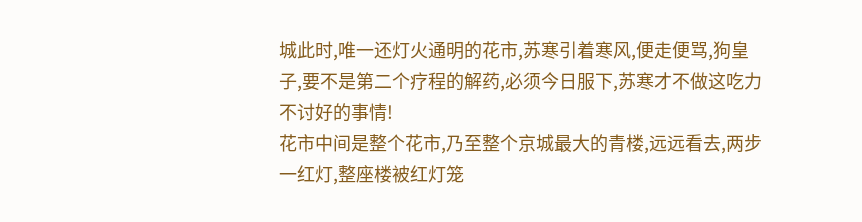城此时,唯一还灯火通明的花市,苏寒引着寒风,便走便骂,狗皇子,要不是第二个疗程的解药,必须今日服下,苏寒才不做这吃力不讨好的事情!
花市中间是整个花市,乃至整个京城最大的青楼,远远看去,两步一红灯,整座楼被红灯笼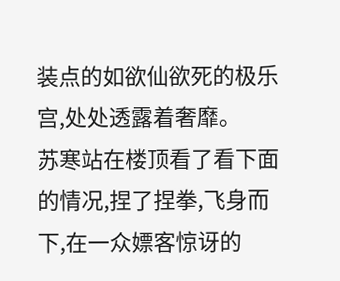装点的如欲仙欲死的极乐宫,处处透露着奢靡。
苏寒站在楼顶看了看下面的情况,捏了捏拳,飞身而下,在一众嫖客惊讶的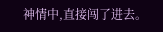神情中,直接闯了进去。